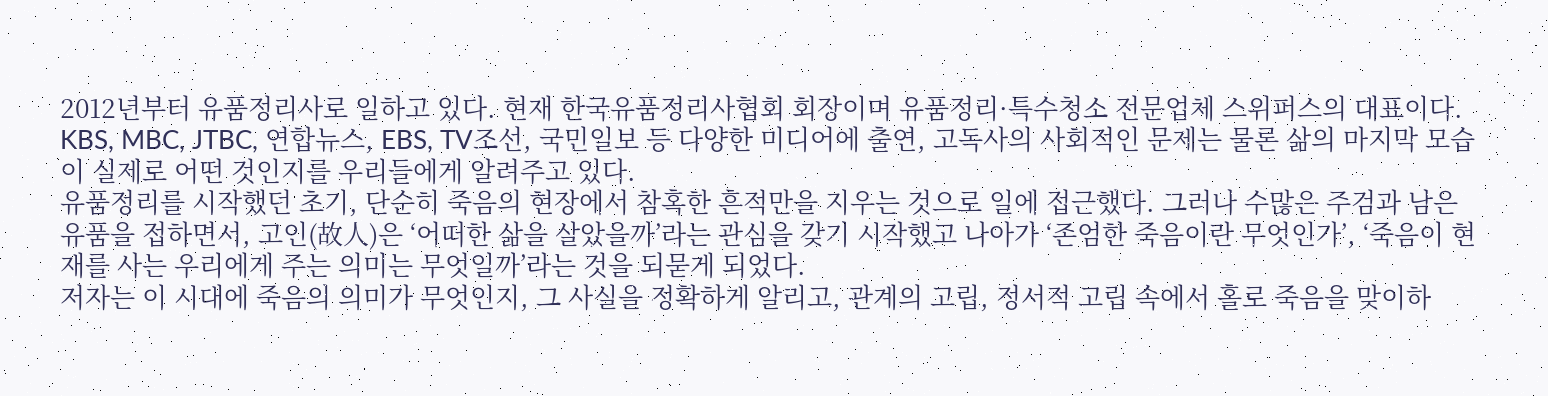2012년부터 유품정리사로 일하고 있다. 현재 한국유품정리사협회 회장이며 유품정리·특수청소 전문업체 스위퍼스의 대표이다. KBS, MBC, JTBC, 연합뉴스, EBS, TV조선, 국민일보 등 다양한 미디어에 출연, 고독사의 사회적인 문제는 물론 삶의 마지막 모습이 실제로 어떤 것인지를 우리들에게 알려주고 있다.
유품정리를 시작했던 초기, 단순히 죽음의 현장에서 참혹한 흔적만을 지우는 것으로 일에 접근했다. 그러나 수많은 주검과 남은 유품을 접하면서, 고인(故人)은 ‘어떠한 삶을 살았을까’라는 관심을 갖기 시작했고 나아가 ‘존엄한 죽음이란 무엇인가’, ‘죽음이 현재를 사는 우리에게 주는 의미는 무엇일까’라는 것을 되묻게 되었다.
저자는 이 시대에 죽음의 의미가 무엇인지, 그 사실을 정확하게 알리고, 관계의 고립, 정서적 고립 속에서 홀로 죽음을 맞이하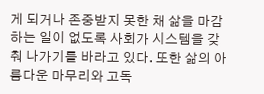게 되거나 존중받지 못한 채 삶을 마감하는 일이 없도록 사회가 시스템을 갖춰 나가기를 바라고 있다. 또한 삶의 아름다운 마무리와 고독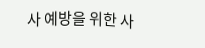사 예방을 위한 사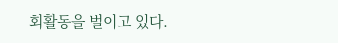회활동을 벌이고 있다.